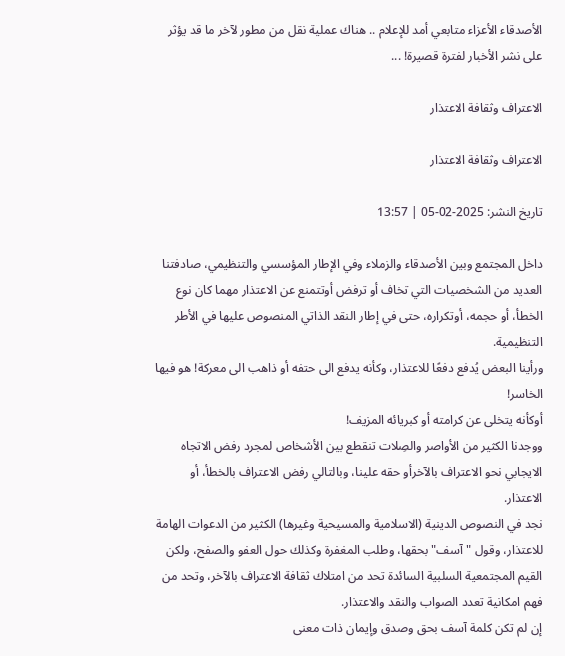الأصدقاء الأعزاء متابعي أمد للإعلام .. هناك عملية نقل من مطور لآخر ما قد يؤثر على نشر الأخبار لفترة قصيرة! ...

الاعتراف وثقافة الاعتذار

الاعتراف وثقافة الاعتذار

تاريخ النشر: 2025-02-05 | 13:57

داخل المجتمع وبين الأصدقاء والزملاء وفي الإطار المؤسسي والتنظيمي، صادفتنا العديد من الشخصيات التي تخاف أو ترفض أوتتمنع عن الاعتذار مهما كان نوع الخطأ، أو حجمه، أوتكراره، حتى في إطار النقد الذاتي المنصوص عليها في الأطر التنظيمية.
ورأينا البعض يُدفع دفعًا للاعتذار، وكأنه يدفع الى حتفه أو ذاهب الى معركة! هو فيها الخاسر!
أوكأنه يتخلى عن كرامته أو كبريائه المزيف!
ووجدنا الكثير من الأواصر والصِلات تنقطع بين الأشخاص لمجرد رفض الاتجاه الايجابي نحو الاعتراف بالآخرأو حقه علينا، وبالتالي رفض الاعتراف بالخطأ، أو الاعتذار.
نجد في النصوص الدينية (الاسلامية والمسيحية وغيرها) الكثير من الدعوات الهامة للاعتذار، وقول "آسف" بحقها، وطلب المغفرة وكذلك حول العفو والصفح، ولكن القيم المجتمعية السلبية السائدة تحد من امتلاك ثقافة الاعتراف بالآخر، وتحد من فهم امكانية تعدد الصواب والنقد والاعتذار.
إن لم تكن كلمة آسف بحق وصدق وإيمان ذات معنى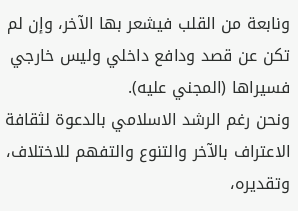ونابعة من القلب فيشعر بها الآخر، وإن لم تكن عن قصد ودافع داخلي وليس خارجي فسيراها (المجني عليه).
ونحن رغم الرشد الاسلامي بالدعوة لثقافة الاعتراف بالآخر والتنوع والتفهم للاختلاف، وتقديره،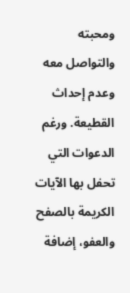ومحبته والتواصل معه وعدم إحداث القطيعة. ورغم الدعوات التي تحفل بها الآيات الكريمة بالصفح والعفو، إضافة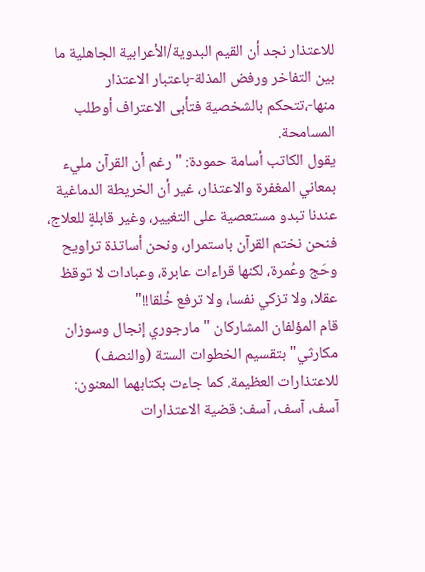للاعتذار نجد أن القيم البدوية/الأعرابية الجاهلية ما بين التفاخر ورفض المذلة-باعتبار الاعتذار منها-،تتحكم بالشخصية فتأبى الاعتراف أوطلب المسامحة.
يقول الكاتب أسامة حمودة: "رغم أن القرآن مليء بمعاني المغفرة والاعتذار، غير أن الخريطة الدماغية عندنا تبدو مستعصية على التغيير، وغير قابلةٍ للعلاج، فنحن نختم القرآن باستمرار، ونحن أساتذة تراويح وحَج وعُمرة، لكنها قراءات عابرة، وعبادات لا توقظ عقلا، ولا تزكي نفسا، ولا ترفع خُلقا!!"
قام المؤلفان المشاركان "مارجوري إنجال وسوزان مكارثي" بتقسيم الخطوات الستة (والنصف) للاعتذارات العظيمة. كما جاءت بكتابهما المعنون: آسف، آسف، آسف: قضية الاعتذارات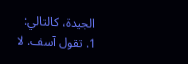الجيدة، كالتالي:
1. تقول آسف. لا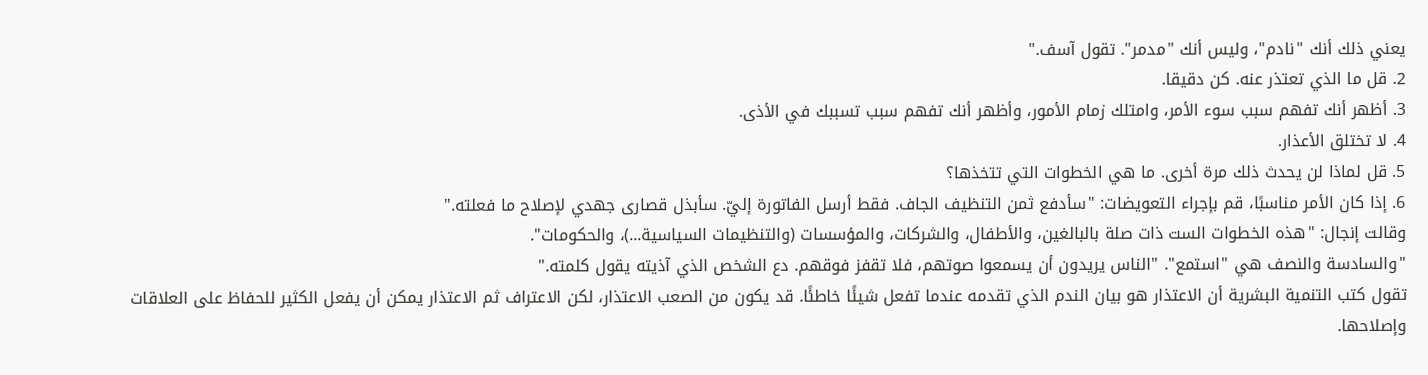يعني ذلك أنك "نادم"، وليس أنك "مدمر". تقول آسف."
2. قل ما الذي تعتذر عنه. كن دقيقا.
3. أظهر أنك تفهم سبب سوء الأمر، وامتلك زمام الأمور، وأظهر أنك تفهم سبب تسببك في الأذى.
4. لا تختلق الأعذار.
5. قل لماذا لن يحدث ذلك مرة أخرى. ما هي الخطوات التي تتخذها؟
6. إذا كان الأمر مناسبًا، قم بإجراء التعويضات: "سأدفع ثمن التنظيف الجاف. فقط أرسل الفاتورة إليّ. سأبذل قصارى جهدي لإصلاح ما فعلته."
وقالت إنجال: "هذه الخطوات الست ذات صلة بالبالغين، والأطفال، والشركات، والمؤسسات (والتنظيمات السياسية...)، والحكومات".
"والسادسة والنصف هي "استمع". "الناس يريدون أن يسمعوا صوتهم، فلا تقفز فوقهم. دع الشخص الذي آذيته يقول كلمته."
تقول كتب التنمية البشرية أن الاعتذار هو بيان الندم الذي تقدمه عندما تفعل شيئًا خاطئًا. قد يكون من الصعب الاعتذار، لكن الاعتراف ثم الاعتذار يمكن أن يفعل الكثير للحفاظ على العلاقات وإصلاحها.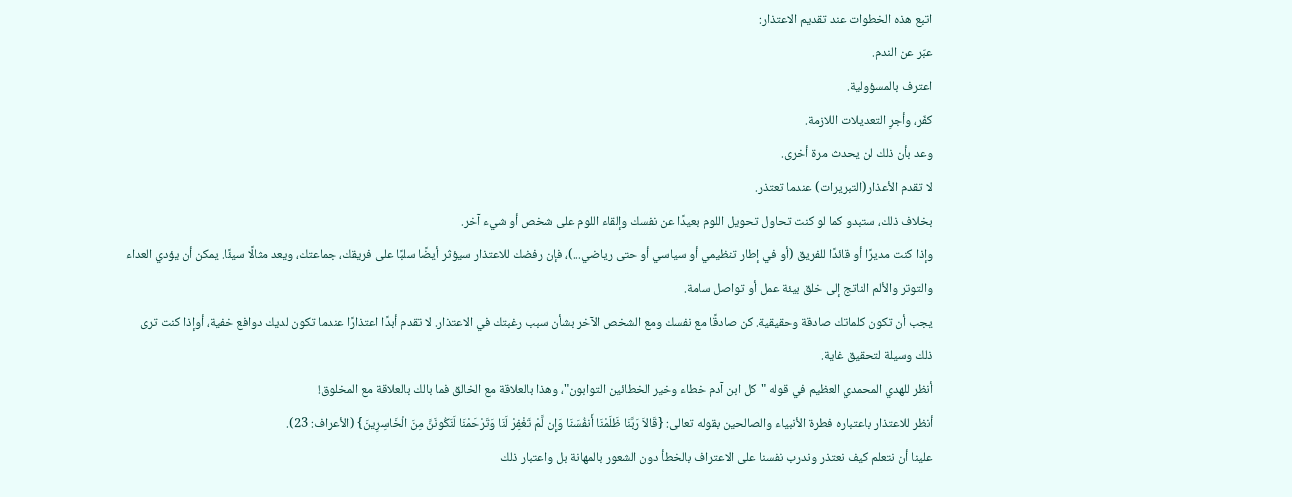اتبع هذه الخطوات عند تقديم الاعتذار:
عبّر عن الندم.
اعترف بالمسؤولية.
كفّر، وأجرِ التعديلات اللازمة.
وعد بأن ذلك لن يحدث مرة أخرى.
لا تقدم الأعذار(التبريرات) عندما تعتذر.
بخلاف ذلك، ستبدو كما لو كنت تحاول تحويل اللوم بعيدًا عن نفسك وإلقاء اللوم على شخص أو شيء آخر.
وإذا كنت مديرًا أو قائدًا للفريق (أو في إطار تنظيمي أو سياسي أو حتى رياضي...)، فإن رفضك للاعتذار سيؤثر أيضًا سلبًا على فريقك، جماعتك، ويعد مثالًا سيئًا. يمكن أن يؤدي العداء والتوتر والألم الناتج إلى خلق بيئة عمل أو تواصل سامة.
يجب أن تكون كلماتك صادقة وحقيقية. كن صادقًا مع نفسك ومع الشخص الآخر بشأن سبب رغبتك في الاعتذار. لا تقدم أبدًا اعتذارًا عندما تكون لديك دوافع خفية، أوإذا كنت ترى ذلك وسيلة لتحقيق غاية.
أنظر للهدي المحمدي العظيم في قوله "كل ابن آدم خطاء وخير الخطائين التوابون"، وهذا بالعلاقة مع الخالق فما بالك بالعلاقة مع المخلوق!
أنظر للاعتذار باعتباره فطرة الأنبياء والصالحين بقوله تعالى: {قَالاَ رَبَّنَا ظَلَمْنَا أَنفُسَنَا وَإِن لَّمْ تَغْفِرْ لَنَا وَتَرْحَمْنَا لَنَكُونَنَّ مِنَ الْخَاسِرِينَ} (الأعراف: 23).
علينا أن نتعلم كيف نعتذر وندرب نفسنا على الاعتراف بالخطأ دون الشعور بالمهانة بل واعتبار ذلك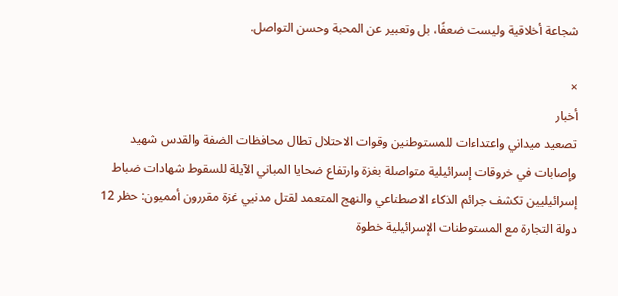شجاعة أخلاقية وليست ضعفًا، بل وتعبير عن المحبة وحسن التواصل.

×
أخبار
تصعيد ميداني واعتداءات للمستوطنين وقوات الاحتلال تطال محافظات الضفة والقدس شهيد وإصابات في خروقات إسرائيلية متواصلة بغزة وارتفاع ضحايا المباني الآيلة للسقوط شهادات ضباط إسرائيليين تكشف جرائم الذكاء الاصطناعي والنهج المتعمد لقتل مدنيي غزة مقررون أمميون: حظر 12 دولة التجارة مع المستوطنات الإسرائيلية خطوة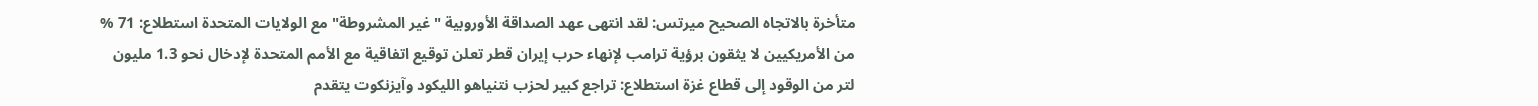متأخرة بالاتجاه الصحيح ميرتس: لقد انتهى عهد الصداقة الأوروبية "غير المشروطة" مع الولايات المتحدة استطلاع: 71 % من الأمريكيين لا يثقون برؤية ترامب لإنهاء حرب إيران قطر تعلن توقيع اتفاقية مع الأمم المتحدة لإدخال نحو 1.3 مليون لتر من الوقود إلى قطاع غزة استطلاع: تراجع كبير لحزب نتنياهو الليكود وآيزنكوت يتقدم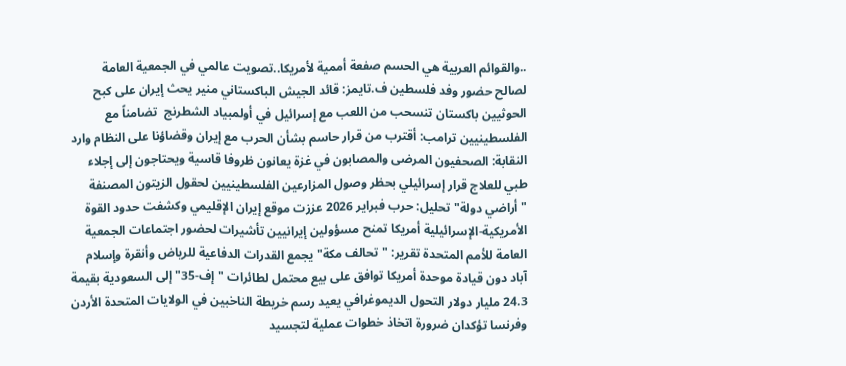..والقوائم العربية هي الحسم صفعة أممية لأمريكا..تصويت عالمي في الجمعية العامة لصالح حضور وفد فلسطين ف.تايمز: قائد الجيش الباكستاني منير يحث إيران على كبح الحوثيين باكستان تنسحب من اللعب مع إسرائيل في أولمبياد الشطرنج  تضامناً مع الفلسطينيين ترامب: أقترب من قرار حاسم بشأن الحرب مع إيران وقضاؤنا على النظام وارد النقابة: الصحفيون المرضى والمصابون في غزة يعانون ظروفا قاسية ويحتاجون إلى إجلاء طبي للعلاج قرار إسرائيلي بحظر وصول المزارعين الفلسطينيين لحقول الزيتون المصنفة "أراضي دولة" تحليل: حرب فبراير 2026 عززت موقع إيران الإقليمي وكشفت حدود القوة الأمريكية-الإسرائيلية أمريكا تمنح مسؤولين إيرانيين تأشيرات لحضور اجتماعات الجمعية العامة للأمم المتحدة تقرير: "تحالف مكة" يجمع القدرات الدفاعية للرياض وأنقرة وإسلام آباد دون قيادة موحدة أمريكا توافق على بيع محتمل لطائرات "إف-35" إلى السعودية بقيمة 24.3 مليار دولار التحول الديموغرافي يعيد رسم خريطة الناخبين في الولايات المتحدة الأردن وفرنسا تؤكدان ضرورة اتخاذ خطوات عملية لتجسيد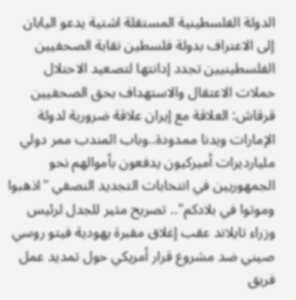الدولة الفلسطينية المستقلة اشتية يدعو اليابان إلى الاعتراف بدولة فلسطين نقابة الصحفيين الفلسطينيين تجدد إدانتها لتصعيد الاحتلال حملات الاعتقال والاستهداف بحق الصحفيين قرقاش: العلاقة مع إيران علاقة ضرورية لدولة الإمارات ويدنا ممدودة..وباب المندب ممر دولي مليارديرات أميركيون يدفعون بأموالهم نحو الجمهوريين في انتخابات التجديد النصفي "اذهبوا وموتوا في بلادكم".. تصريح مثير للجدل لرئيس وزراء تايلاند عقب إغلاق مقبرة يهودية فيتو روسي صيني ضد مشروع قرار أمريكي حول تمديد عمل فريق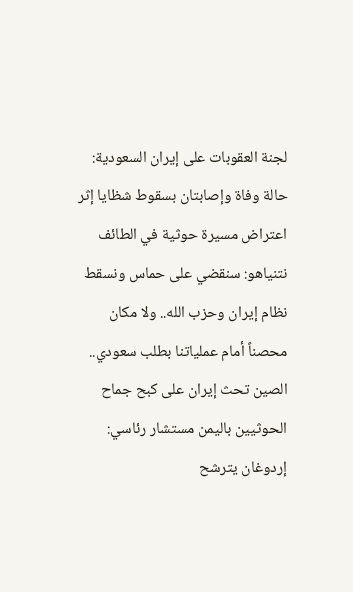لجنة العقوبات على إيران السعودية: حالة وفاة وإصابتان بسقوط شظايا إثر اعتراض مسيرة حوثية في الطائف نتنياهو: سنقضي على حماس ونسقط نظام إيران وحزب الله.. ولا مكان محصناً أمام عملياتنا بطلب سعودي.. الصين تحث إيران على كبح جماح الحوثيين باليمن مستشار رئاسي: إردوغان يترشح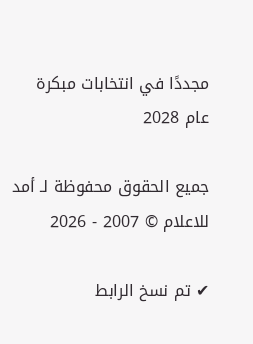مجددًا في انتخابات مبكرة عام 2028

جميع الحقوق محفوظة لـ أمد للاعلام © 2007 - 2026

✔ تم نسخ الرابط